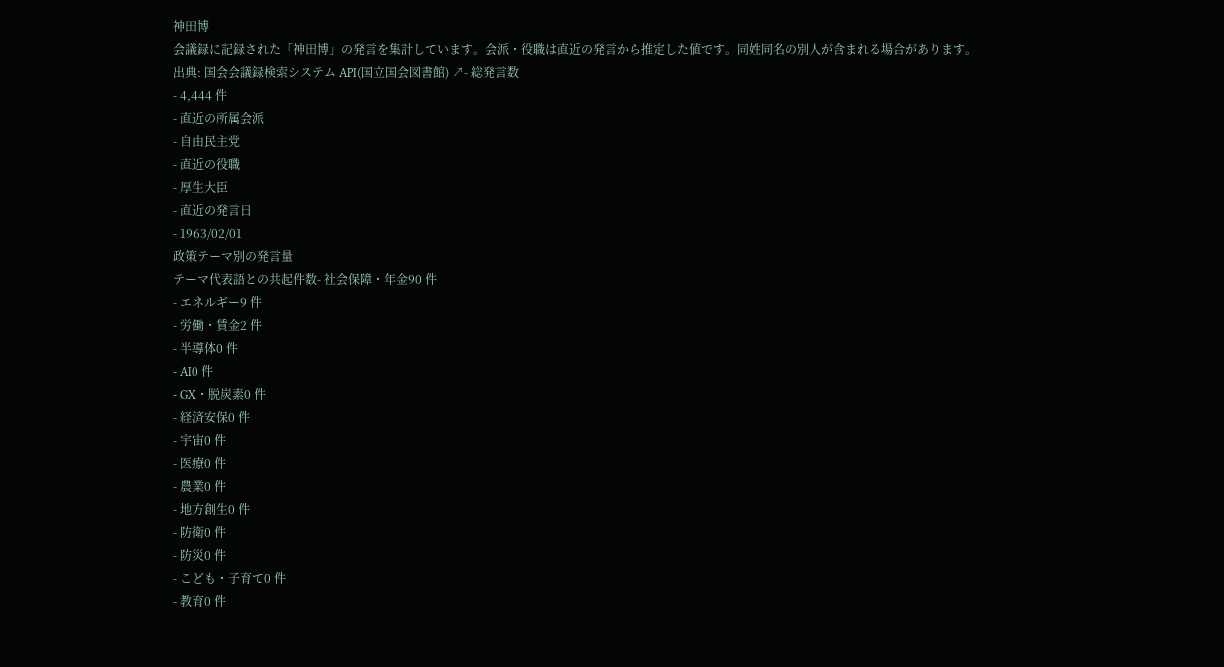神田博
会議録に記録された「神田博」の発言を集計しています。会派・役職は直近の発言から推定した値です。同姓同名の別人が含まれる場合があります。
出典: 国会会議録検索システム API(国立国会図書館) ↗- 総発言数
- 4,444 件
- 直近の所属会派
- 自由民主党
- 直近の役職
- 厚生大臣
- 直近の発言日
- 1963/02/01
政策テーマ別の発言量
テーマ代表語との共起件数- 社会保障・年金90 件
- エネルギー9 件
- 労働・賃金2 件
- 半導体0 件
- AI0 件
- GX・脱炭素0 件
- 経済安保0 件
- 宇宙0 件
- 医療0 件
- 農業0 件
- 地方創生0 件
- 防衛0 件
- 防災0 件
- こども・子育て0 件
- 教育0 件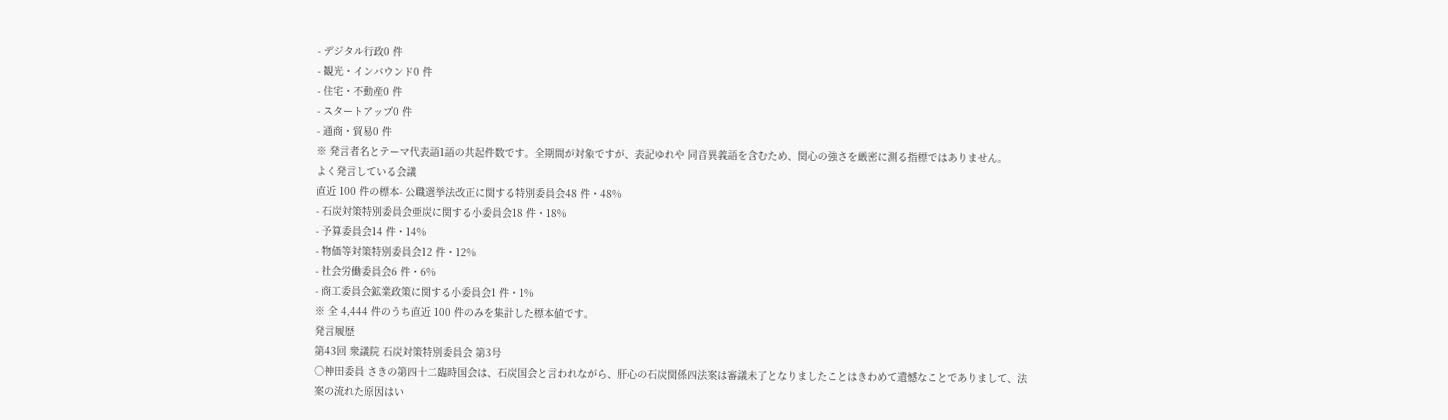- デジタル行政0 件
- 観光・インバウンド0 件
- 住宅・不動産0 件
- スタートアップ0 件
- 通商・貿易0 件
※ 発言者名とテーマ代表語1語の共起件数です。全期間が対象ですが、表記ゆれや 同音異義語を含むため、関心の強さを厳密に測る指標ではありません。
よく発言している会議
直近 100 件の標本- 公職選挙法改正に関する特別委員会48 件・48%
- 石炭対策特別委員会亜炭に関する小委員会18 件・18%
- 予算委員会14 件・14%
- 物価等対策特別委員会12 件・12%
- 社会労働委員会6 件・6%
- 商工委員会鉱業政策に関する小委員会1 件・1%
※ 全 4,444 件のうち直近 100 件のみを集計した標本値です。
発言履歴
第43回 衆議院 石炭対策特別委員会 第3号
○神田委員 さきの第四十二臨時国会は、石炭国会と言われながら、肝心の石炭関係四法案は審議未了となりましたことはきわめて遺憾なことでありまして、法案の流れた原因はい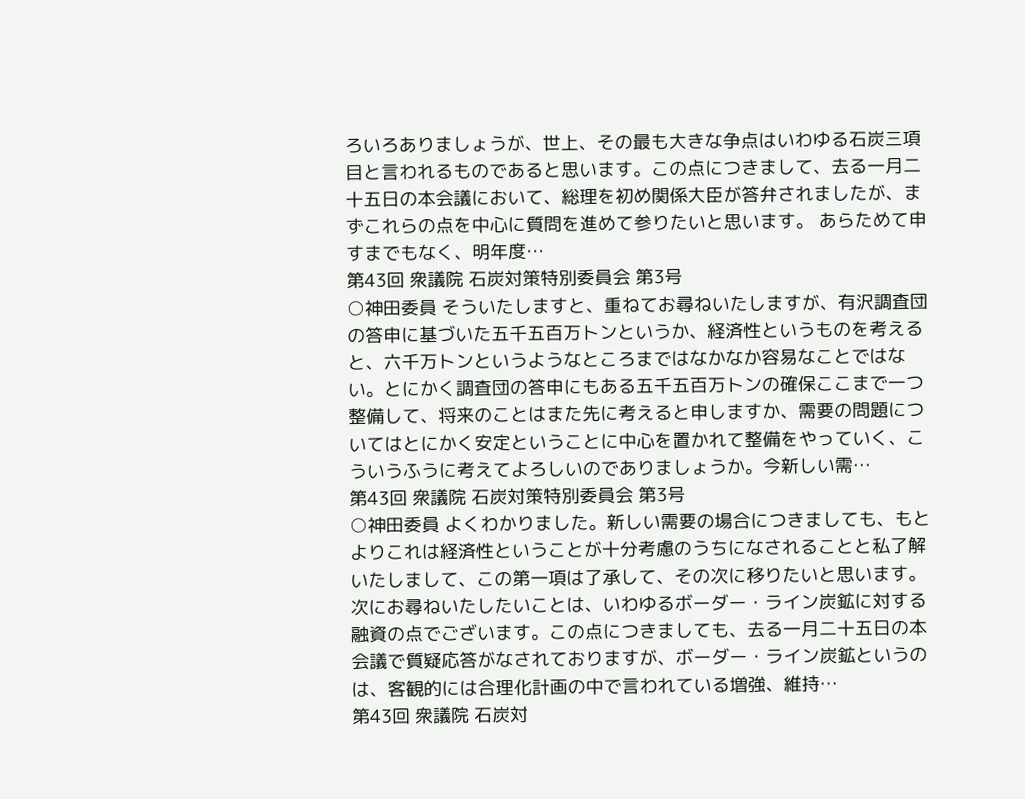ろいろありましょうが、世上、その最も大きな争点はいわゆる石炭三項目と言われるものであると思います。この点につきまして、去る一月二十五日の本会議において、総理を初め関係大臣が答弁されましたが、まずこれらの点を中心に質問を進めて参りたいと思います。 あらためて申すまでもなく、明年度…
第43回 衆議院 石炭対策特別委員会 第3号
○神田委員 そういたしますと、重ねてお尋ねいたしますが、有沢調査団の答申に基づいた五千五百万トンというか、経済性というものを考えると、六千万トンというようなところまではなかなか容易なことではない。とにかく調査団の答申にもある五千五百万トンの確保ここまで一つ整備して、将来のことはまた先に考えると申しますか、需要の問題についてはとにかく安定ということに中心を置かれて整備をやっていく、こういうふうに考えてよろしいのでありましょうか。今新しい需…
第43回 衆議院 石炭対策特別委員会 第3号
○神田委員 よくわかりました。新しい需要の場合につきましても、もとよりこれは経済性ということが十分考慮のうちになされることと私了解いたしまして、この第一項は了承して、その次に移りたいと思います。 次にお尋ねいたしたいことは、いわゆるボーダー・ライン炭鉱に対する融資の点でございます。この点につきましても、去る一月二十五日の本会議で質疑応答がなされておりますが、ボーダー・ライン炭鉱というのは、客観的には合理化計画の中で言われている増強、維持…
第43回 衆議院 石炭対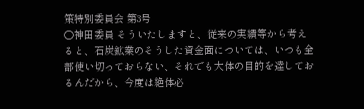策特別委員会 第3号
○神田委員 そういたしますと、従来の実績等から考えると、石炭鉱業のそうした資金面については、いつも全部使い切っておらない、それでも大体の目的を達しておるんだから、今度は絶体必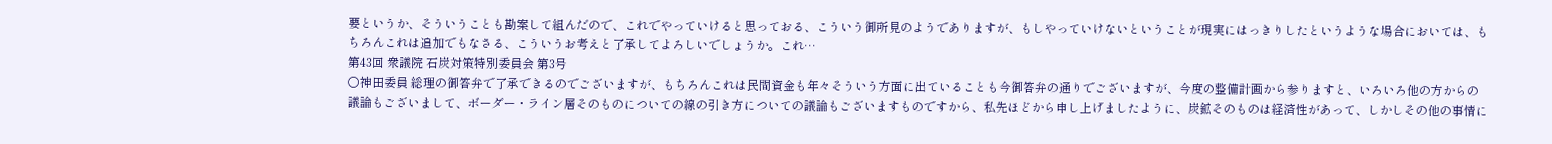要というか、そういうことも勘案して組んだので、これでやっていけると思っておる、こういう御所見のようでありますが、もしやっていけないということが現実にはっきりしたというような場合においては、もちろんこれは追加でもなさる、こういうお考えと了承してよろしいでしょうか。これ…
第43回 衆議院 石炭対策特別委員会 第3号
○神田委員 総理の御答弁で了承できるのでございますが、もちろんこれは民間資金も年々そういう方面に出ていることも今御答弁の通りでございますが、今度の整備計画から参りますと、いろいろ他の方からの議論もございまして、ボーダー・ライン層そのものについての線の引き方についての議論もございますものですから、私先ほどから申し上げましたように、炭鉱そのものは経済性があって、しかしその他の事情に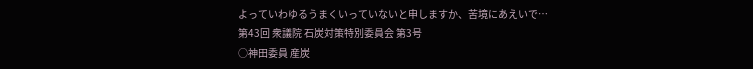よっていわゆるうまくいっていないと申しますか、苦境にあえいで…
第43回 衆議院 石炭対策特別委員会 第3号
○神田委員 産炭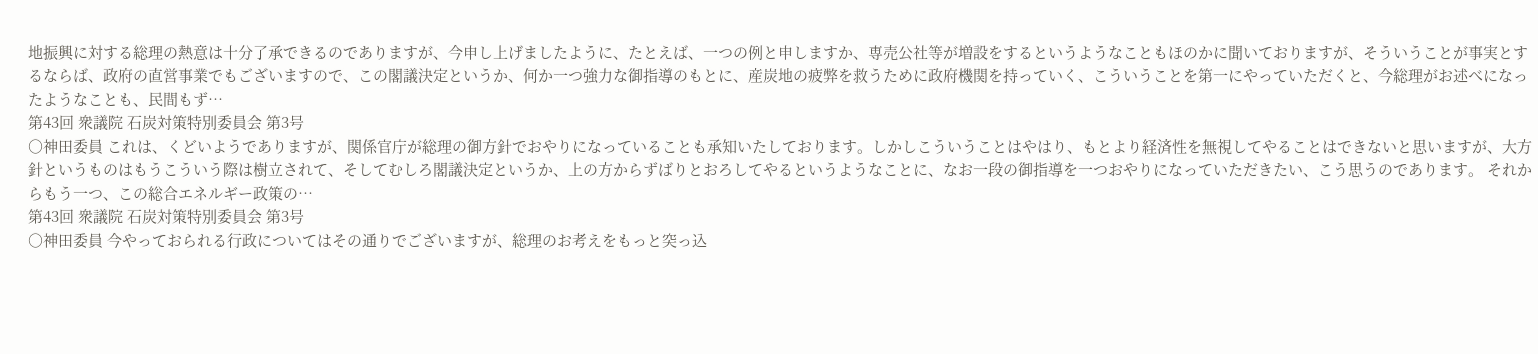地振興に対する総理の熱意は十分了承できるのでありますが、今申し上げましたように、たとえば、一つの例と申しますか、専売公社等が増設をするというようなこともほのかに聞いておりますが、そういうことが事実とするならば、政府の直営事業でもございますので、この閣議決定というか、何か一つ強力な御指導のもとに、産炭地の疲弊を救うために政府機関を持っていく、こういうことを第一にやっていただくと、今総理がお述べになったようなことも、民間もず…
第43回 衆議院 石炭対策特別委員会 第3号
○神田委員 これは、くどいようでありますが、関係官庁が総理の御方針でおやりになっていることも承知いたしております。しかしこういうことはやはり、もとより経済性を無視してやることはできないと思いますが、大方針というものはもうこういう際は樹立されて、そしてむしろ閣議決定というか、上の方からずばりとおろしてやるというようなことに、なお一段の御指導を一つおやりになっていただきたい、こう思うのであります。 それからもう一つ、この総合エネルギー政策の…
第43回 衆議院 石炭対策特別委員会 第3号
○神田委員 今やっておられる行政についてはその通りでございますが、総理のお考えをもっと突っ込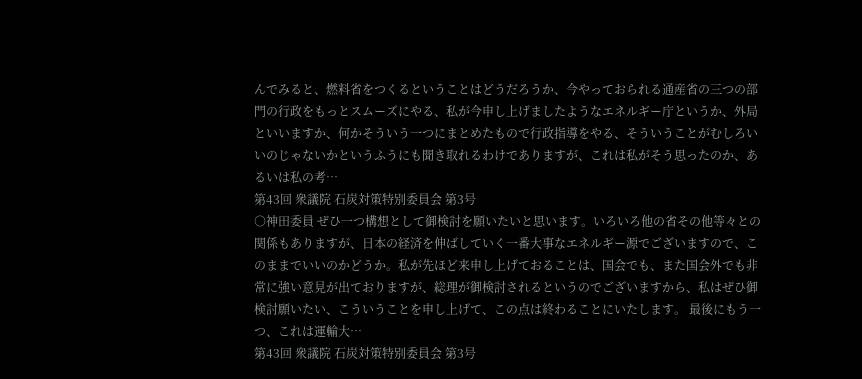んでみると、燃料省をつくるということはどうだろうか、今やっておられる通産省の三つの部門の行政をもっとスムーズにやる、私が今申し上げましたようなエネルギー庁というか、外局といいますか、何かそういう一つにまとめたもので行政指導をやる、そういうことがむしろいいのじゃないかというふうにも聞き取れるわけでありますが、これは私がそう思ったのか、あるいは私の考…
第43回 衆議院 石炭対策特別委員会 第3号
○神田委員 ぜひ一つ構想として御検討を願いたいと思います。いろいろ他の省その他等々との関係もありますが、日本の経済を伸ばしていく一番大事なエネルギー源でございますので、このままでいいのかどうか。私が先ほど来申し上げておることは、国会でも、また国会外でも非常に強い意見が出ておりますが、総理が御検討されるというのでございますから、私はぜひ御検討願いたい、こういうことを申し上げて、この点は終わることにいたします。 最後にもう一つ、これは運輸大…
第43回 衆議院 石炭対策特別委員会 第3号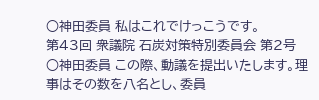○神田委員 私はこれでけっこうです。
第43回 衆議院 石炭対策特別委員会 第2号
○神田委員 この際、動議を提出いたします。理事はその数を八名とし、委員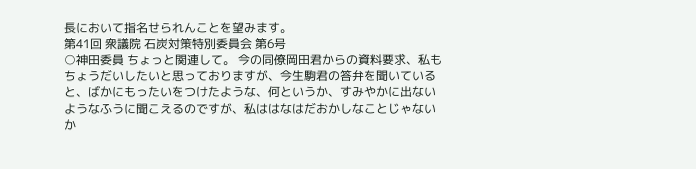長において指名せられんことを望みます。
第41回 衆議院 石炭対策特別委員会 第6号
○神田委員 ちょっと関連して。 今の同僚岡田君からの資料要求、私もちょうだいしたいと思っておりますが、今生駒君の答弁を聞いていると、ばかにもったいをつけたような、何というか、すみやかに出ないようなふうに聞こえるのですが、私ははなはだおかしなことじゃないか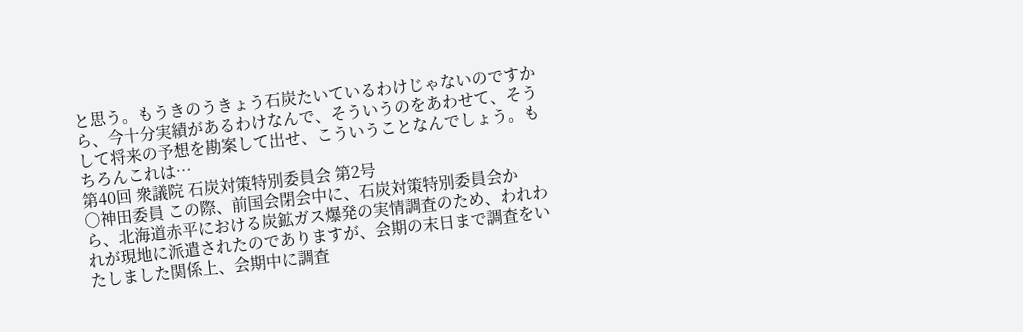と思う。もうきのうきょう石炭たいているわけじゃないのですから、今十分実績があるわけなんで、そういうのをあわせて、そうして将来の予想を勘案して出せ、こういうことなんでしょう。もちろんこれは…
第40回 衆議院 石炭対策特別委員会 第2号
○神田委員 この際、前国会閉会中に、石炭対策特別委員会から、北海道赤平における炭鉱ガス爆発の実情調査のため、われわれが現地に派遣されたのでありますが、会期の末日まで調査をいたしました関係上、会期中に調査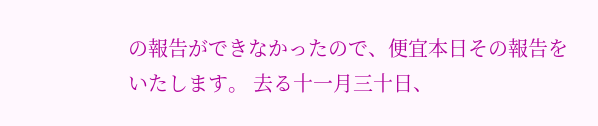の報告ができなかったので、便宜本日その報告をいたします。 去る十一月三十日、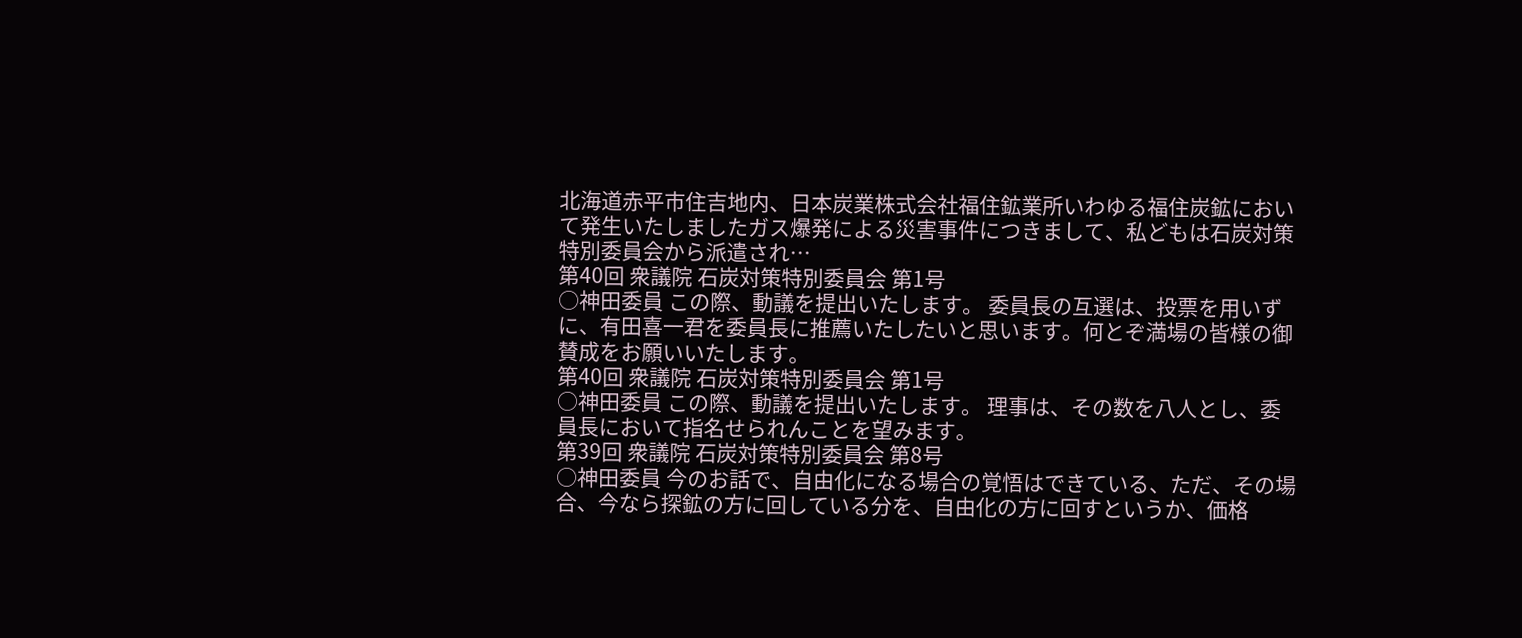北海道赤平市住吉地内、日本炭業株式会社福住鉱業所いわゆる福住炭鉱において発生いたしましたガス爆発による災害事件につきまして、私どもは石炭対策特別委員会から派遣され…
第40回 衆議院 石炭対策特別委員会 第1号
○神田委員 この際、動議を提出いたします。 委員長の互選は、投票を用いずに、有田喜一君を委員長に推薦いたしたいと思います。何とぞ満場の皆様の御賛成をお願いいたします。
第40回 衆議院 石炭対策特別委員会 第1号
○神田委員 この際、動議を提出いたします。 理事は、その数を八人とし、委員長において指名せられんことを望みます。
第39回 衆議院 石炭対策特別委員会 第8号
○神田委員 今のお話で、自由化になる場合の覚悟はできている、ただ、その場合、今なら探鉱の方に回している分を、自由化の方に回すというか、価格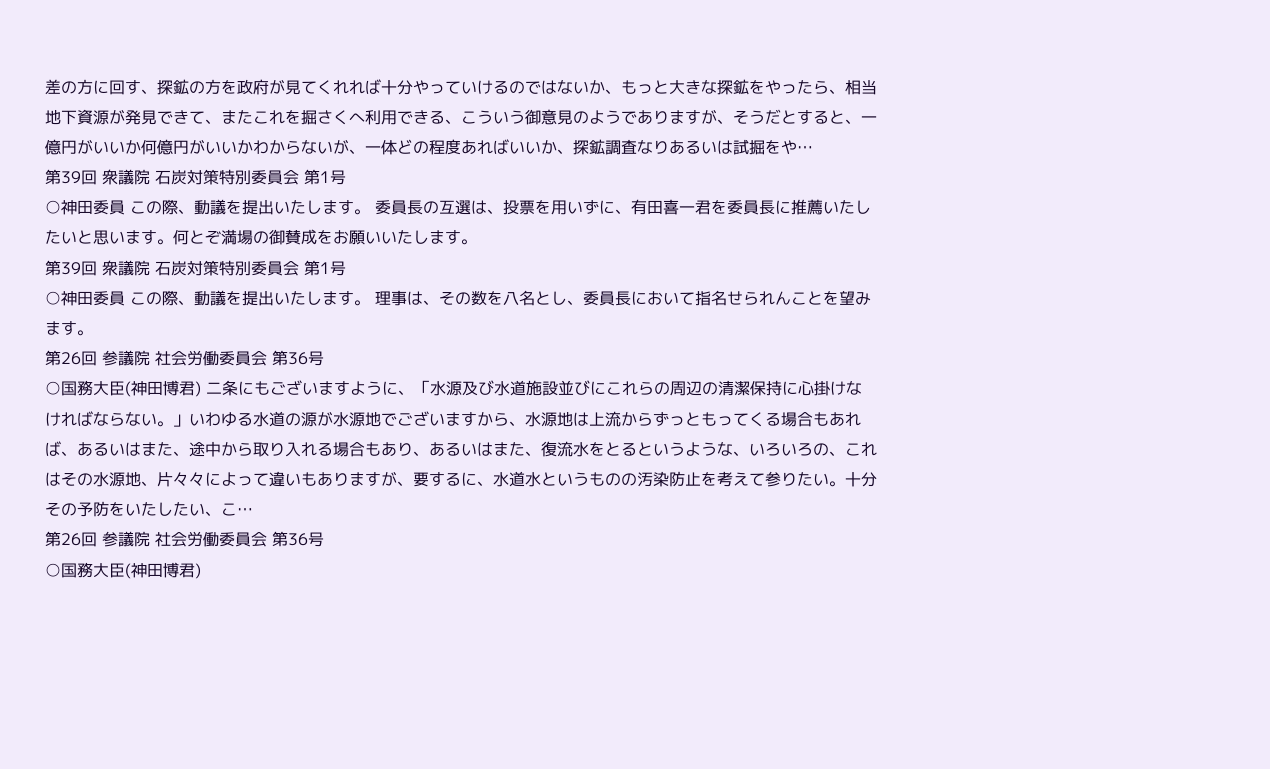差の方に回す、探鉱の方を政府が見てくれれば十分やっていけるのではないか、もっと大きな探鉱をやったら、相当地下資源が発見できて、またこれを掘さくへ利用できる、こういう御意見のようでありますが、そうだとすると、一億円がいいか何億円がいいかわからないが、一体どの程度あればいいか、探鉱調査なりあるいは試掘をや…
第39回 衆議院 石炭対策特別委員会 第1号
○神田委員 この際、動議を提出いたします。 委員長の互選は、投票を用いずに、有田喜一君を委員長に推薦いたしたいと思います。何とぞ満場の御賛成をお願いいたします。
第39回 衆議院 石炭対策特別委員会 第1号
○神田委員 この際、動議を提出いたします。 理事は、その数を八名とし、委員長において指名せられんことを望みます。
第26回 参議院 社会労働委員会 第36号
○国務大臣(神田博君) 二条にもございますように、「水源及び水道施設並びにこれらの周辺の清潔保持に心掛けなければならない。」いわゆる水道の源が水源地でございますから、水源地は上流からずっともってくる場合もあれば、あるいはまた、途中から取り入れる場合もあり、あるいはまた、復流水をとるというような、いろいろの、これはその水源地、片々々によって違いもありますが、要するに、水道水というものの汚染防止を考えて参りたい。十分その予防をいたしたい、こ…
第26回 参議院 社会労働委員会 第36号
○国務大臣(神田博君)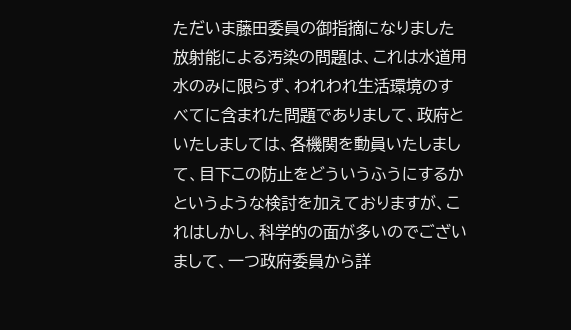ただいま藤田委員の御指摘になりました放射能による汚染の問題は、これは水道用水のみに限らず、われわれ生活環境のすべてに含まれた問題でありまして、政府といたしましては、各機関を動員いたしまして、目下この防止をどういうふうにするかというような検討を加えておりますが、これはしかし、科学的の面が多いのでございまして、一つ政府委員から詳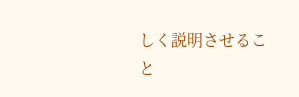しく説明させること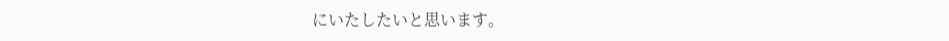にいたしたいと思います。